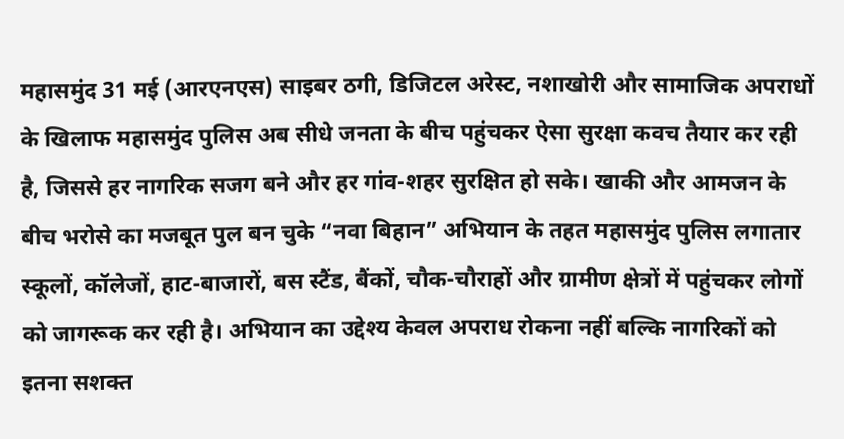महासमुंद 31 मई (आरएनएस) साइबर ठगी, डिजिटल अरेस्ट, नशाखोरी और सामाजिक अपराधों के खिलाफ महासमुंद पुलिस अब सीधे जनता के बीच पहुंचकर ऐसा सुरक्षा कवच तैयार कर रही है, जिससे हर नागरिक सजग बने और हर गांव-शहर सुरक्षित हो सके। खाकी और आमजन के बीच भरोसे का मजबूत पुल बन चुके “नवा बिहान” अभियान के तहत महासमुंद पुलिस लगातार स्कूलों, कॉलेजों, हाट-बाजारों, बस स्टैंड, बैंकों, चौक-चौराहों और ग्रामीण क्षेत्रों में पहुंचकर लोगों को जागरूक कर रही है। अभियान का उद्देश्य केवल अपराध रोकना नहीं बल्कि नागरिकों को इतना सशक्त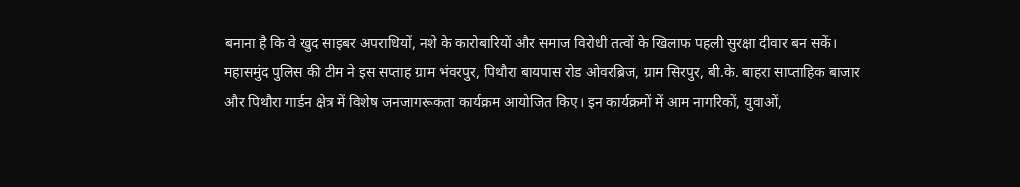बनाना है कि वे खुद साइबर अपराधियों, नशे के कारोबारियों और समाज विरोधी तत्वों के खिलाफ पहली सुरक्षा दीवार बन सकें।
महासमुंद पुलिस की टीम ने इस सप्ताह ग्राम भंवरपुर, पिथौरा बायपास रोड ओवरब्रिज, ग्राम सिरपुर, बी.के. बाहरा साप्ताहिक बाजार और पिथौरा गार्डन क्षेत्र में विशेष जनजागरूकता कार्यक्रम आयोजित किए। इन कार्यक्रमों में आम नागरिकों, युवाओं,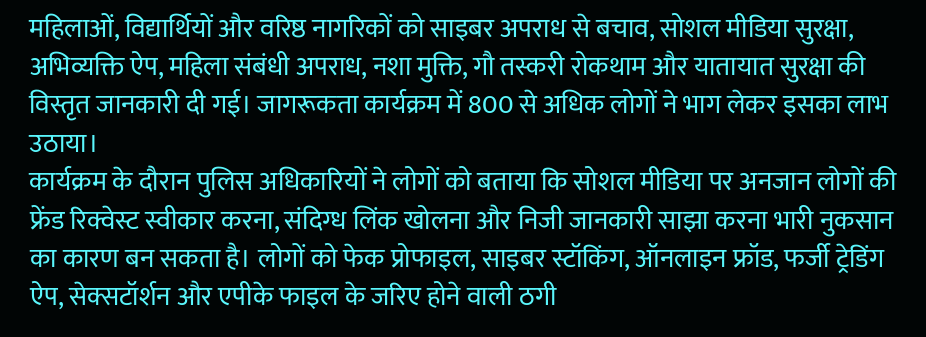महिलाओं, विद्यार्थियों और वरिष्ठ नागरिकों को साइबर अपराध से बचाव, सोशल मीडिया सुरक्षा, अभिव्यक्ति ऐप, महिला संबंधी अपराध, नशा मुक्ति, गौ तस्करी रोकथाम और यातायात सुरक्षा की विस्तृत जानकारी दी गई। जागरूकता कार्यक्रम में 800 से अधिक लोगों ने भाग लेकर इसका लाभ उठाया।
कार्यक्रम के दौरान पुलिस अधिकारियों ने लोगों को बताया कि सोशल मीडिया पर अनजान लोगों की फ्रेंड रिक्वेस्ट स्वीकार करना, संदिग्ध लिंक खोलना और निजी जानकारी साझा करना भारी नुकसान का कारण बन सकता है। लोगों को फेक प्रोफाइल, साइबर स्टॉकिंग, ऑनलाइन फ्रॉड, फर्जी ट्रेडिंग ऐप, सेक्सटॉर्शन और एपीके फाइल के जरिए होने वाली ठगी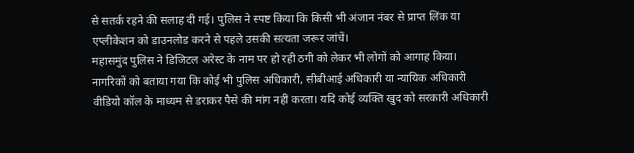से सतर्क रहने की सलाह दी गई। पुलिस ने स्पष्ट किया कि किसी भी अंजान नंबर से प्राप्त लिंक या एप्लीकेशन को डाउनलोड करने से पहले उसकी सत्यता जरूर जांचें।
महासमुंद पुलिस ने डिजिटल अरेस्ट के नाम पर हो रही ठगी को लेकर भी लोगों को आगाह किया। नागरिकों को बताया गया कि कोई भी पुलिस अधिकारी, सीबीआई अधिकारी या न्यायिक अधिकारी वीडियो कॉल के माध्यम से डराकर पैसे की मांग नहीं करता। यदि कोई व्यक्ति खुद को सरकारी अधिकारी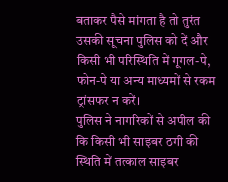बताकर पैसे मांगता है तो तुरंत उसकी सूचना पुलिस को दें और किसी भी परिस्थिति में गूगल-पे, फोन-पे या अन्य माध्यमों से रकम ट्रांसफर न करें।
पुलिस ने नागरिकों से अपील की कि किसी भी साइबर ठगी की स्थिति में तत्काल साइबर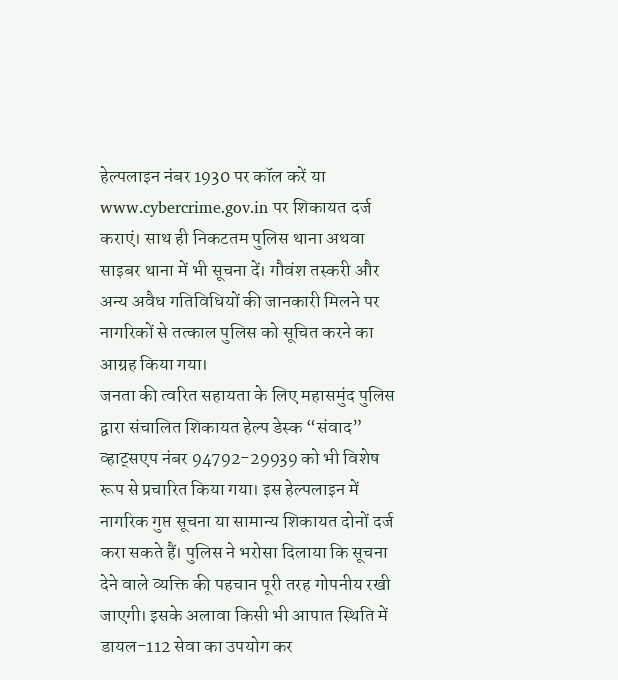हेल्पलाइन नंबर 1930 पर कॉल करें या www.cybercrime.gov.in पर शिकायत दर्ज कराएं। साथ ही निकटतम पुलिस थाना अथवा साइबर थाना में भी सूचना दें। गौवंश तस्करी और अन्य अवैध गतिविधियों की जानकारी मिलने पर नागरिकों से तत्काल पुलिस को सूचित करने का आग्रह किया गया।
जनता की त्वरित सहायता के लिए महासमुंद पुलिस द्वारा संचालित शिकायत हेल्प डेस्क “संवाद” व्हाट्सएप नंबर 94792-29939 को भी विशेष रूप से प्रचारित किया गया। इस हेल्पलाइन में नागरिक गुप्त सूचना या सामान्य शिकायत दोनों दर्ज करा सकते हैं। पुलिस ने भरोसा दिलाया कि सूचना देने वाले व्यक्ति की पहचान पूरी तरह गोपनीय रखी जाएगी। इसके अलावा किसी भी आपात स्थिति में डायल-112 सेवा का उपयोग कर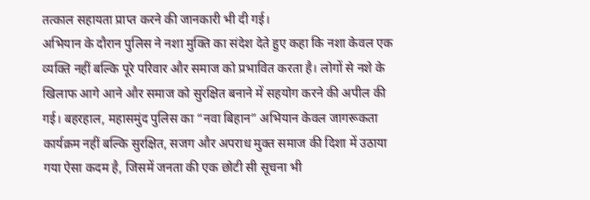तत्काल सहायता प्राप्त करने की जानकारी भी दी गई।
अभियान के दौरान पुलिस ने नशा मुक्ति का संदेश देते हुए कहा कि नशा केवल एक व्यक्ति नहीं बल्कि पूरे परिवार और समाज को प्रभावित करता है। लोगों से नशे के खिलाफ आगे आने और समाज को सुरक्षित बनाने में सहयोग करने की अपील की गई। बहरहाल, महासमुंद पुलिस का “नवा बिहान” अभियान केवल जागरूकता कार्यक्रम नहीं बल्कि सुरक्षित, सजग और अपराध मुक्त समाज की दिशा में उठाया गया ऐसा कदम है, जिसमें जनता की एक छोटी सी सूचना भी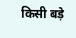किसी बड़े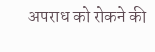अपराध को रोकने की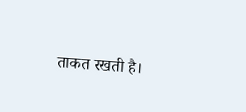ताकत रखती है।